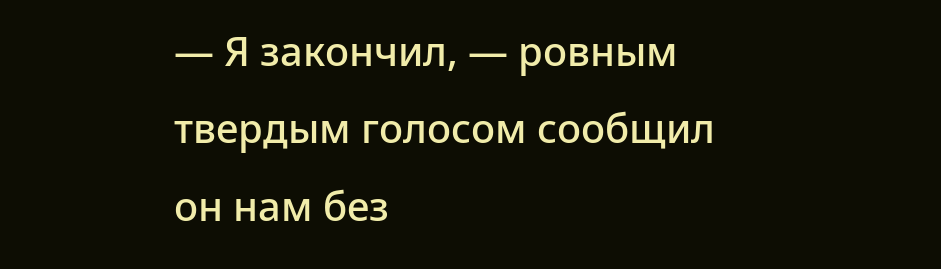— Я закончил, — ровным твердым голосом сообщил он нам без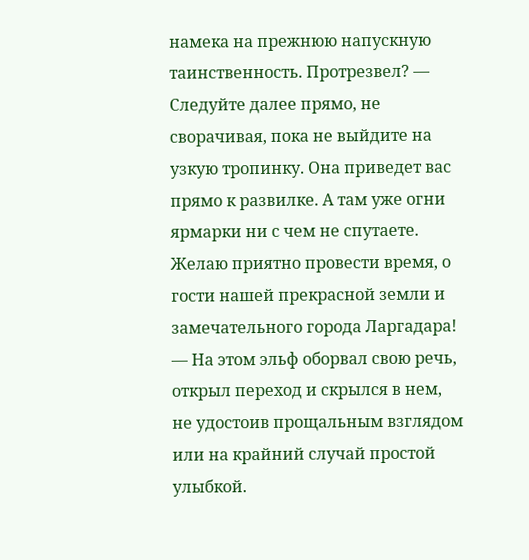намека на прежнюю напускную таинственность. Протрезвел? — Следуйте далее прямо, не сворачивая, пока не выйдите на узкую тропинку. Она приведет вас прямо к развилке. А там уже огни ярмарки ни с чем не спутаете. Желаю приятно провести время, о гости нашей прекрасной земли и замечательного города Ларгадара! — На этом эльф оборвал свою речь, открыл переход и скрылся в нем, не удостоив прощальным взглядом или на крайний случай простой улыбкой.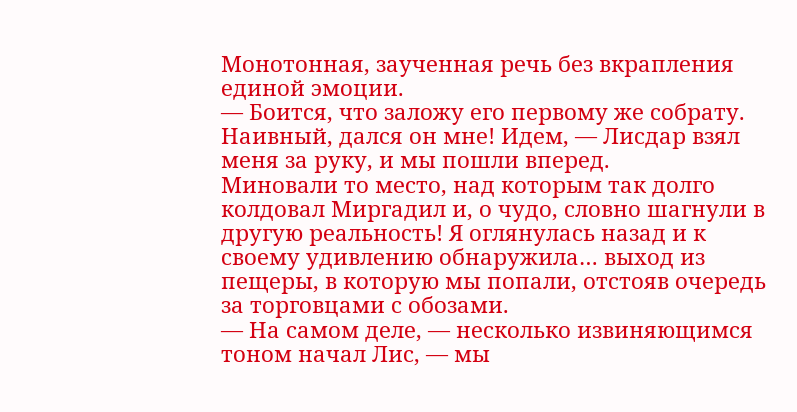Монотонная, заученная речь без вкрапления единой эмоции.
— Боится, что заложу его первому же собрату. Наивный, дался он мне! Идем, — Лисдар взял меня за руку, и мы пошли вперед.
Миновали то место, над которым так долго колдовал Миргадил и, о чудо, словно шагнули в другую реальность! Я оглянулась назад и к своему удивлению обнаружила… выход из пещеры, в которую мы попали, отстояв очередь за торговцами с обозами.
— На самом деле, — несколько извиняющимся тоном начал Лис, — мы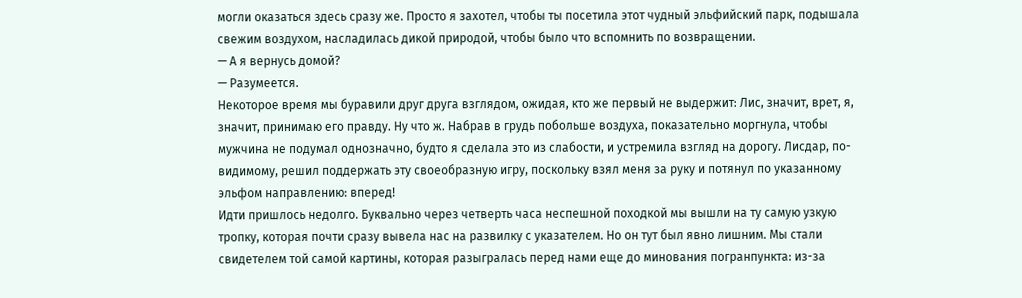могли оказаться здесь сразу же. Просто я захотел, чтобы ты посетила этот чудный эльфийский парк, подышала свежим воздухом, насладилась дикой природой, чтобы было что вспомнить по возвращении.
— А я вернусь домой?
— Разумеется.
Некоторое время мы буравили друг друга взглядом, ожидая, кто же первый не выдержит: Лис, значит, врет, я, значит, принимаю его правду. Ну что ж. Набрав в грудь побольше воздуха, показательно моргнула, чтобы мужчина не подумал однозначно, будто я сделала это из слабости, и устремила взгляд на дорогу. Лисдар, по-видимому, решил поддержать эту своеобразную игру, поскольку взял меня за руку и потянул по указанному эльфом направлению: вперед!
Идти пришлось недолго. Буквально через четверть часа неспешной походкой мы вышли на ту самую узкую тропку, которая почти сразу вывела нас на развилку с указателем. Но он тут был явно лишним. Мы стали свидетелем той самой картины, которая разыгралась перед нами еще до минования погранпункта: из-за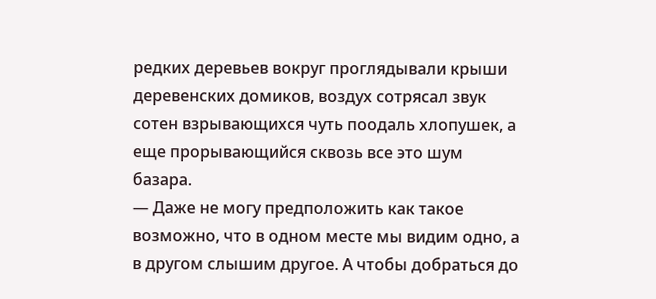редких деревьев вокруг проглядывали крыши деревенских домиков, воздух сотрясал звук сотен взрывающихся чуть поодаль хлопушек, а еще прорывающийся сквозь все это шум базара.
— Даже не могу предположить как такое возможно, что в одном месте мы видим одно, а в другом слышим другое. А чтобы добраться до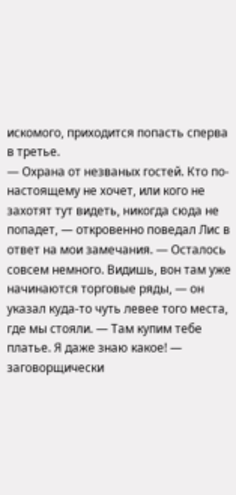искомого, приходится попасть сперва в третье.
— Охрана от незваных гостей. Кто по-настоящему не хочет, или кого не захотят тут видеть, никогда сюда не попадет, — откровенно поведал Лис в ответ на мои замечания. — Осталось совсем немного. Видишь, вон там уже начинаются торговые ряды, — он указал куда-то чуть левее того места, где мы стояли. — Там купим тебе платье. Я даже знаю какое! — заговорщически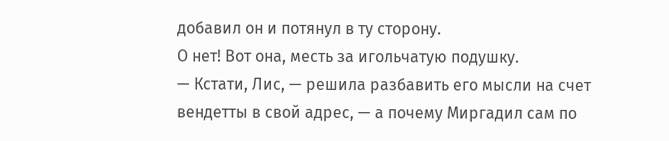добавил он и потянул в ту сторону.
О нет! Вот она, месть за игольчатую подушку.
— Кстати, Лис, — решила разбавить его мысли на счет вендетты в свой адрес, — а почему Миргадил сам по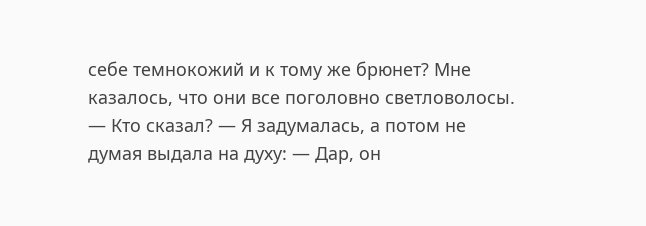себе темнокожий и к тому же брюнет? Мне казалось, что они все поголовно светловолосы.
— Кто сказал? — Я задумалась, а потом не думая выдала на духу: — Дар, он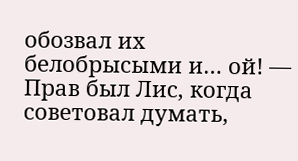обозвал их белобрысыми и… ой! — Прав был Лис, когда советовал думать,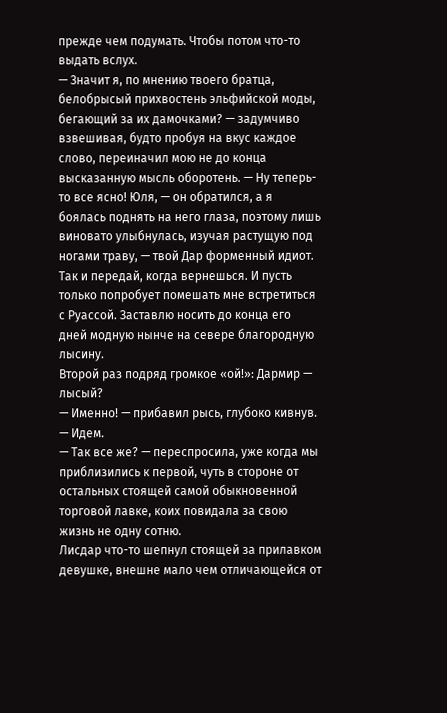прежде чем подумать. Чтобы потом что-то выдать вслух.
— Значит я, по мнению твоего братца, белобрысый прихвостень эльфийской моды, бегающий за их дамочками? — задумчиво взвешивая, будто пробуя на вкус каждое слово, переиначил мою не до конца высказанную мысль оборотень. — Ну теперь-то все ясно! Юля, — он обратился, а я боялась поднять на него глаза, поэтому лишь виновато улыбнулась, изучая растущую под ногами траву, — твой Дар форменный идиот. Так и передай, когда вернешься. И пусть только попробует помешать мне встретиться с Руассой. Заставлю носить до конца его дней модную нынче на севере благородную лысину.
Второй раз подряд громкое «ой!»: Дармир — лысый?
— Именно! — прибавил рысь, глубоко кивнув. — Идем.
— Так все же? — переспросила, уже когда мы приблизились к первой, чуть в стороне от остальных стоящей самой обыкновенной торговой лавке, коих повидала за свою жизнь не одну сотню.
Лисдар что-то шепнул стоящей за прилавком девушке, внешне мало чем отличающейся от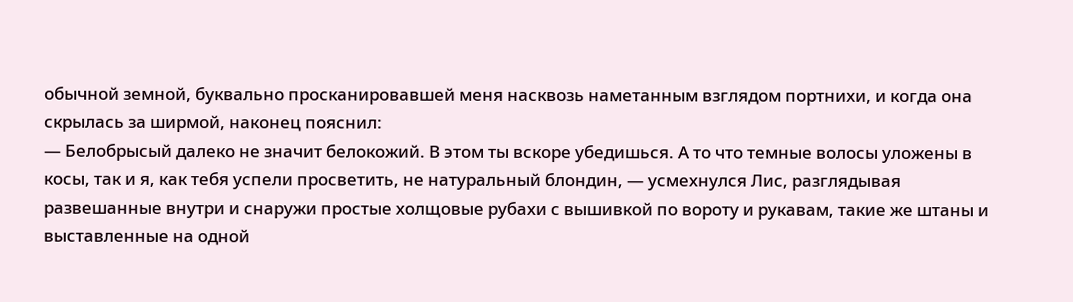обычной земной, буквально просканировавшей меня насквозь наметанным взглядом портнихи, и когда она скрылась за ширмой, наконец пояснил:
— Белобрысый далеко не значит белокожий. В этом ты вскоре убедишься. А то что темные волосы уложены в косы, так и я, как тебя успели просветить, не натуральный блондин, — усмехнулся Лис, разглядывая развешанные внутри и снаружи простые холщовые рубахи с вышивкой по вороту и рукавам, такие же штаны и выставленные на одной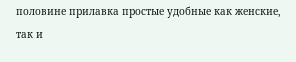половине прилавка простые удобные как женские, так и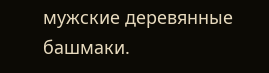мужские деревянные башмаки.